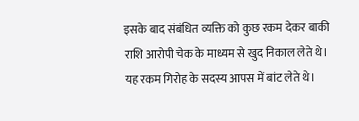इसके बाद संबंधित व्यक्ति को कुछ रकम देकर बाकी राशि आरोपी चेक के माध्यम से खुद निकाल लेते थे। यह रकम गिरोह के सदस्य आपस में बांट लेते थे।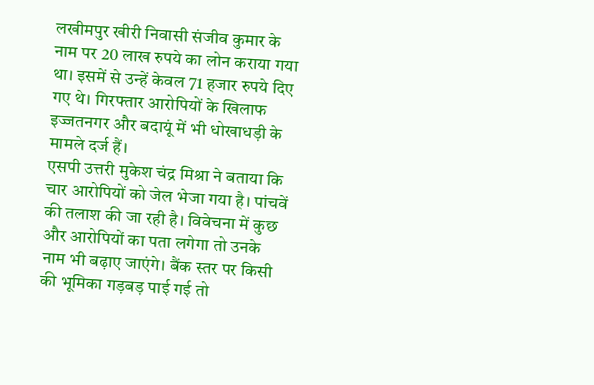लखीमपुर खीरी निवासी संजीव कुमार के नाम पर 20 लाख रुपये का लोन कराया गया था। इसमें से उन्हें केवल 71 हजार रुपये दिए गए थे। गिरफ्तार आरोपियों के खिलाफ इज्जतनगर और बदायूं में भी धोखाधड़ी के मामले दर्ज हैं।
एसपी उत्तरी मुकेश चंद्र मिश्रा ने बताया कि चार आरोपियों को जेल भेजा गया है। पांचवें की तलाश की जा रही है। विवेचना में कुछ और आरोपियों का पता लगेगा तो उनके नाम भी बढ़ाए जाएंगे। बैंक स्तर पर किसी की भूमिका गड़बड़ पाई गई तो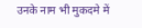उनके नाम भी मुकदमे में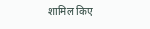शामिल किए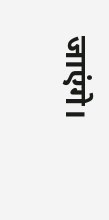जाएंगे।